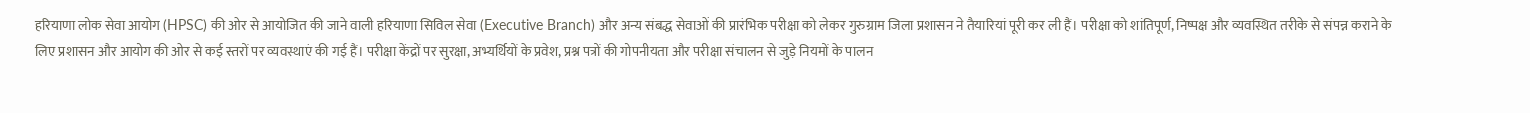हरियाणा लोक सेवा आयोग (HPSC) की ओर से आयोजित की जाने वाली हरियाणा सिविल सेवा (Executive Branch) और अन्य संबद्ध सेवाओं की प्रारंभिक परीक्षा को लेकर गुरुग्राम जिला प्रशासन ने तैयारियां पूरी कर ली हैं। परीक्षा को शांतिपूर्ण, निष्पक्ष और व्यवस्थित तरीके से संपन्न कराने के लिए प्रशासन और आयोग की ओर से कई स्तरों पर व्यवस्थाएं की गई हैं। परीक्षा केंद्रों पर सुरक्षा, अभ्यर्थियों के प्रवेश, प्रश्न पत्रों की गोपनीयता और परीक्षा संचालन से जुड़े नियमों के पालन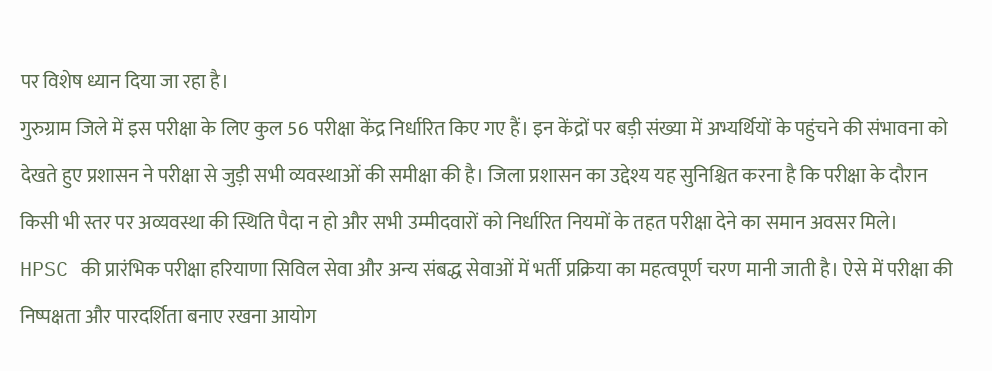पर विशेष ध्यान दिया जा रहा है।
गुरुग्राम जिले में इस परीक्षा के लिए कुल 56 परीक्षा केंद्र निर्धारित किए गए हैं। इन केंद्रों पर बड़ी संख्या में अभ्यर्थियों के पहुंचने की संभावना को देखते हुए प्रशासन ने परीक्षा से जुड़ी सभी व्यवस्थाओं की समीक्षा की है। जिला प्रशासन का उद्देश्य यह सुनिश्चित करना है कि परीक्षा के दौरान किसी भी स्तर पर अव्यवस्था की स्थिति पैदा न हो और सभी उम्मीदवारों को निर्धारित नियमों के तहत परीक्षा देने का समान अवसर मिले।
HPSC की प्रारंभिक परीक्षा हरियाणा सिविल सेवा और अन्य संबद्ध सेवाओं में भर्ती प्रक्रिया का महत्वपूर्ण चरण मानी जाती है। ऐसे में परीक्षा की निष्पक्षता और पारदर्शिता बनाए रखना आयोग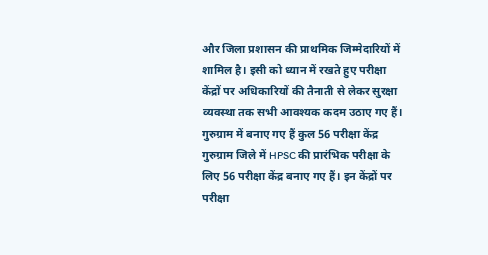और जिला प्रशासन की प्राथमिक जिम्मेदारियों में शामिल है। इसी को ध्यान में रखते हुए परीक्षा केंद्रों पर अधिकारियों की तैनाती से लेकर सुरक्षा व्यवस्था तक सभी आवश्यक कदम उठाए गए हैं।
गुरुग्राम में बनाए गए हैं कुल 56 परीक्षा केंद्र
गुरुग्राम जिले में HPSC की प्रारंभिक परीक्षा के लिए 56 परीक्षा केंद्र बनाए गए हैं। इन केंद्रों पर परीक्षा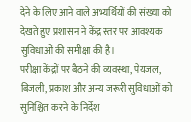देने के लिए आने वाले अभ्यर्थियों की संख्या को देखते हुए प्रशासन ने केंद्र स्तर पर आवश्यक सुविधाओं की समीक्षा की है।
परीक्षा केंद्रों पर बैठने की व्यवस्था, पेयजल, बिजली, प्रकाश और अन्य जरूरी सुविधाओं को सुनिश्चित करने के निर्देश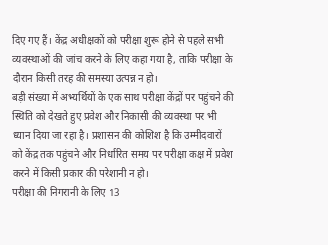दिए गए हैं। केंद्र अधीक्षकों को परीक्षा शुरू होने से पहले सभी व्यवस्थाओं की जांच करने के लिए कहा गया है, ताकि परीक्षा के दौरान किसी तरह की समस्या उत्पन्न न हो।
बड़ी संख्या में अभ्यर्थियों के एक साथ परीक्षा केंद्रों पर पहुंचने की स्थिति को देखते हुए प्रवेश और निकासी की व्यवस्था पर भी ध्यान दिया जा रहा है। प्रशासन की कोशिश है कि उम्मीदवारों को केंद्र तक पहुंचने और निर्धारित समय पर परीक्षा कक्ष में प्रवेश करने में किसी प्रकार की परेशानी न हो।
परीक्षा की निगरानी के लिए 13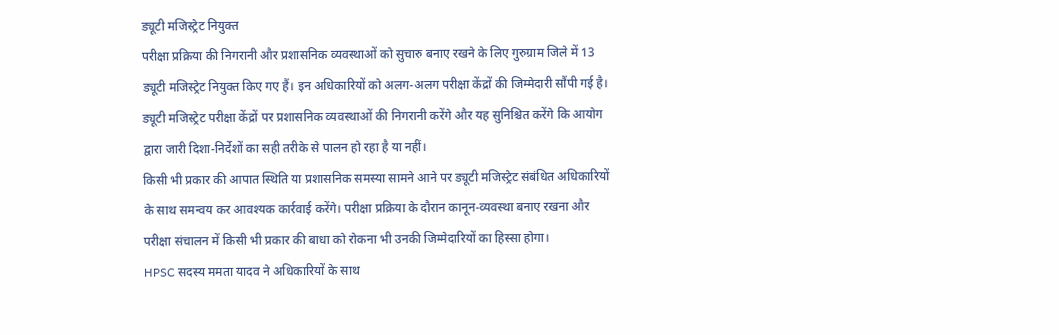ड्यूटी मजिस्ट्रेट नियुक्त
परीक्षा प्रक्रिया की निगरानी और प्रशासनिक व्यवस्थाओं को सुचारु बनाए रखने के लिए गुरुग्राम जिले में 13 ड्यूटी मजिस्ट्रेट नियुक्त किए गए हैं। इन अधिकारियों को अलग-अलग परीक्षा केंद्रों की जिम्मेदारी सौंपी गई है।
ड्यूटी मजिस्ट्रेट परीक्षा केंद्रों पर प्रशासनिक व्यवस्थाओं की निगरानी करेंगे और यह सुनिश्चित करेंगे कि आयोग द्वारा जारी दिशा-निर्देशों का सही तरीके से पालन हो रहा है या नहीं।
किसी भी प्रकार की आपात स्थिति या प्रशासनिक समस्या सामने आने पर ड्यूटी मजिस्ट्रेट संबंधित अधिकारियों के साथ समन्वय कर आवश्यक कार्रवाई करेंगे। परीक्षा प्रक्रिया के दौरान कानून-व्यवस्था बनाए रखना और परीक्षा संचालन में किसी भी प्रकार की बाधा को रोकना भी उनकी जिम्मेदारियों का हिस्सा होगा।
HPSC सदस्य ममता यादव ने अधिकारियों के साथ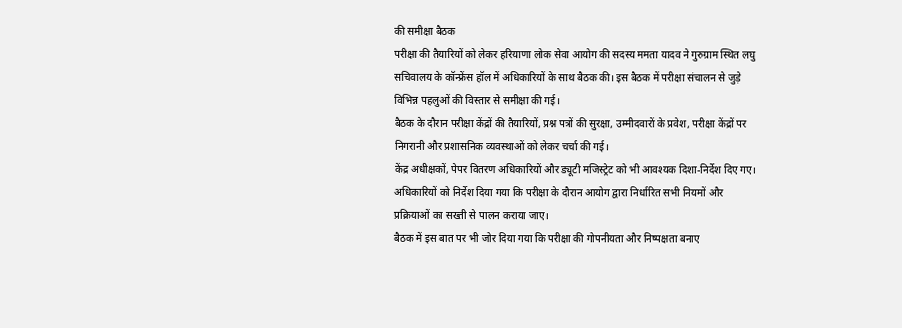की समीक्षा बैठक
परीक्षा की तैयारियों को लेकर हरियाणा लोक सेवा आयोग की सदस्य ममता यादव ने गुरुग्राम स्थित लघु सचिवालय के कॉन्फ्रेंस हॉल में अधिकारियों के साथ बैठक की। इस बैठक में परीक्षा संचालन से जुड़े विभिन्न पहलुओं की विस्तार से समीक्षा की गई।
बैठक के दौरान परीक्षा केंद्रों की तैयारियों, प्रश्न पत्रों की सुरक्षा, उम्मीदवारों के प्रवेश, परीक्षा केंद्रों पर निगरानी और प्रशासनिक व्यवस्थाओं को लेकर चर्चा की गई।
केंद्र अधीक्षकों, पेपर वितरण अधिकारियों और ड्यूटी मजिस्ट्रेट को भी आवश्यक दिशा-निर्देश दिए गए। अधिकारियों को निर्देश दिया गया कि परीक्षा के दौरान आयोग द्वारा निर्धारित सभी नियमों और प्रक्रियाओं का सख्ती से पालन कराया जाए।
बैठक में इस बात पर भी जोर दिया गया कि परीक्षा की गोपनीयता और निष्पक्षता बनाए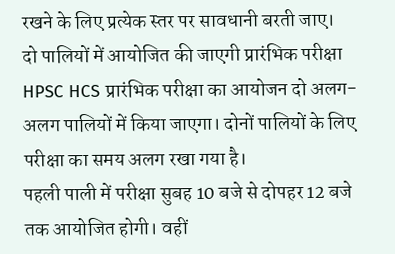रखने के लिए प्रत्येक स्तर पर सावधानी बरती जाए।
दो पालियों में आयोजित की जाएगी प्रारंभिक परीक्षा
HPSC HCS प्रारंभिक परीक्षा का आयोजन दो अलग-अलग पालियों में किया जाएगा। दोनों पालियों के लिए परीक्षा का समय अलग रखा गया है।
पहली पाली में परीक्षा सुबह 10 बजे से दोपहर 12 बजे तक आयोजित होगी। वहीं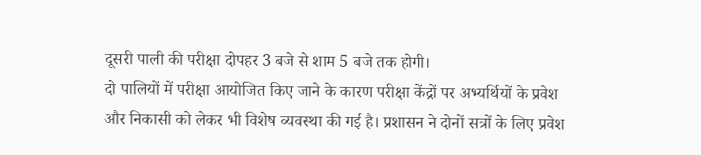दूसरी पाली की परीक्षा दोपहर 3 बजे से शाम 5 बजे तक होगी।
दो पालियों में परीक्षा आयोजित किए जाने के कारण परीक्षा केंद्रों पर अभ्यर्थियों के प्रवेश और निकासी को लेकर भी विशेष व्यवस्था की गई है। प्रशासन ने दोनों सत्रों के लिए प्रवेश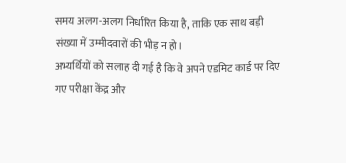समय अलग-अलग निर्धारित किया है, ताकि एक साथ बड़ी संख्या में उम्मीदवारों की भीड़ न हो।
अभ्यर्थियों को सलाह दी गई है कि वे अपने एडमिट कार्ड पर दिए गए परीक्षा केंद्र और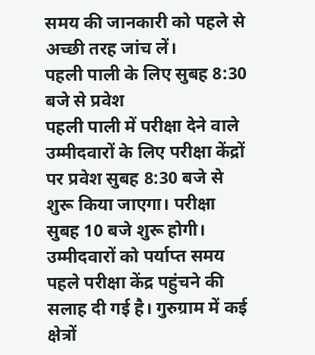समय की जानकारी को पहले से अच्छी तरह जांच लें।
पहली पाली के लिए सुबह 8:30 बजे से प्रवेश
पहली पाली में परीक्षा देने वाले उम्मीदवारों के लिए परीक्षा केंद्रों पर प्रवेश सुबह 8:30 बजे से शुरू किया जाएगा। परीक्षा सुबह 10 बजे शुरू होगी।
उम्मीदवारों को पर्याप्त समय पहले परीक्षा केंद्र पहुंचने की सलाह दी गई है। गुरुग्राम में कई क्षेत्रों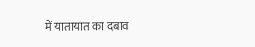में यातायात का दबाव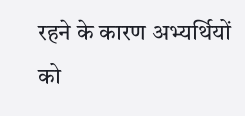रहने के कारण अभ्यर्थियों को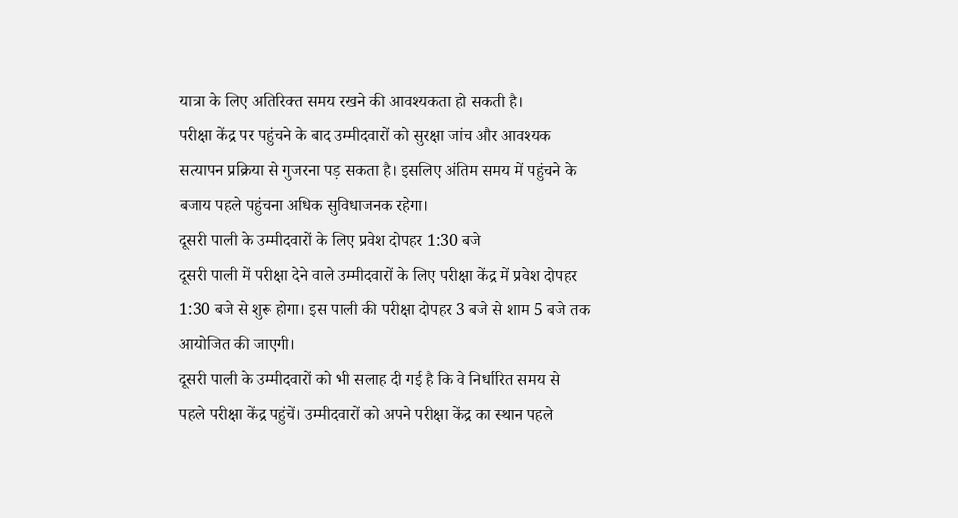यात्रा के लिए अतिरिक्त समय रखने की आवश्यकता हो सकती है।
परीक्षा केंद्र पर पहुंचने के बाद उम्मीदवारों को सुरक्षा जांच और आवश्यक सत्यापन प्रक्रिया से गुजरना पड़ सकता है। इसलिए अंतिम समय में पहुंचने के बजाय पहले पहुंचना अधिक सुविधाजनक रहेगा।
दूसरी पाली के उम्मीदवारों के लिए प्रवेश दोपहर 1:30 बजे
दूसरी पाली में परीक्षा देने वाले उम्मीदवारों के लिए परीक्षा केंद्र में प्रवेश दोपहर 1:30 बजे से शुरू होगा। इस पाली की परीक्षा दोपहर 3 बजे से शाम 5 बजे तक आयोजित की जाएगी।
दूसरी पाली के उम्मीदवारों को भी सलाह दी गई है कि वे निर्धारित समय से पहले परीक्षा केंद्र पहुंचें। उम्मीदवारों को अपने परीक्षा केंद्र का स्थान पहले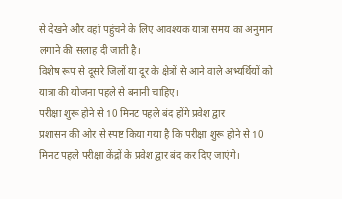से देखने और वहां पहुंचने के लिए आवश्यक यात्रा समय का अनुमान लगाने की सलाह दी जाती है।
विशेष रूप से दूसरे जिलों या दूर के क्षेत्रों से आने वाले अभ्यर्थियों को यात्रा की योजना पहले से बनानी चाहिए।
परीक्षा शुरू होने से 10 मिनट पहले बंद होंगे प्रवेश द्वार
प्रशासन की ओर से स्पष्ट किया गया है कि परीक्षा शुरू होने से 10 मिनट पहले परीक्षा केंद्रों के प्रवेश द्वार बंद कर दिए जाएंगे।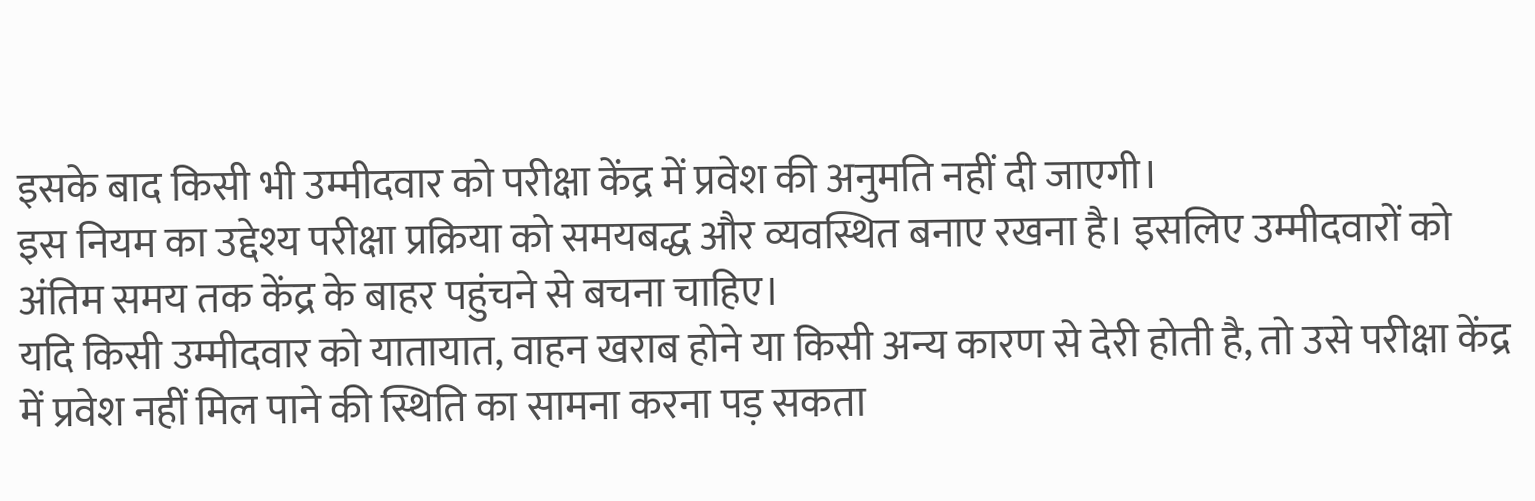इसके बाद किसी भी उम्मीदवार को परीक्षा केंद्र में प्रवेश की अनुमति नहीं दी जाएगी।
इस नियम का उद्देश्य परीक्षा प्रक्रिया को समयबद्ध और व्यवस्थित बनाए रखना है। इसलिए उम्मीदवारों को अंतिम समय तक केंद्र के बाहर पहुंचने से बचना चाहिए।
यदि किसी उम्मीदवार को यातायात, वाहन खराब होने या किसी अन्य कारण से देरी होती है, तो उसे परीक्षा केंद्र में प्रवेश नहीं मिल पाने की स्थिति का सामना करना पड़ सकता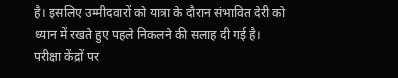है। इसलिए उम्मीदवारों को यात्रा के दौरान संभावित देरी को ध्यान में रखते हुए पहले निकलने की सलाह दी गई है।
परीक्षा केंद्रों पर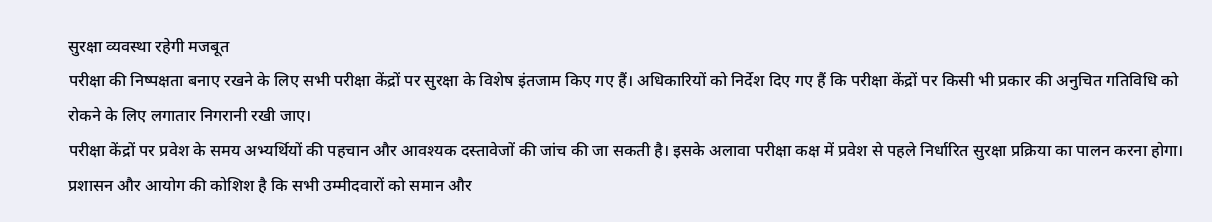सुरक्षा व्यवस्था रहेगी मजबूत
परीक्षा की निष्पक्षता बनाए रखने के लिए सभी परीक्षा केंद्रों पर सुरक्षा के विशेष इंतजाम किए गए हैं। अधिकारियों को निर्देश दिए गए हैं कि परीक्षा केंद्रों पर किसी भी प्रकार की अनुचित गतिविधि को रोकने के लिए लगातार निगरानी रखी जाए।
परीक्षा केंद्रों पर प्रवेश के समय अभ्यर्थियों की पहचान और आवश्यक दस्तावेजों की जांच की जा सकती है। इसके अलावा परीक्षा कक्ष में प्रवेश से पहले निर्धारित सुरक्षा प्रक्रिया का पालन करना होगा।
प्रशासन और आयोग की कोशिश है कि सभी उम्मीदवारों को समान और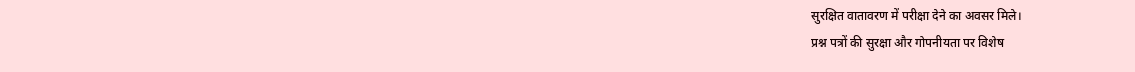सुरक्षित वातावरण में परीक्षा देने का अवसर मिले।
प्रश्न पत्रों की सुरक्षा और गोपनीयता पर विशेष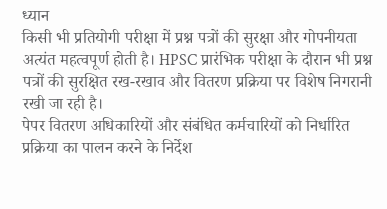ध्यान
किसी भी प्रतियोगी परीक्षा में प्रश्न पत्रों की सुरक्षा और गोपनीयता अत्यंत महत्वपूर्ण होती है। HPSC प्रारंभिक परीक्षा के दौरान भी प्रश्न पत्रों की सुरक्षित रख-रखाव और वितरण प्रक्रिया पर विशेष निगरानी रखी जा रही है।
पेपर वितरण अधिकारियों और संबंधित कर्मचारियों को निर्धारित प्रक्रिया का पालन करने के निर्देश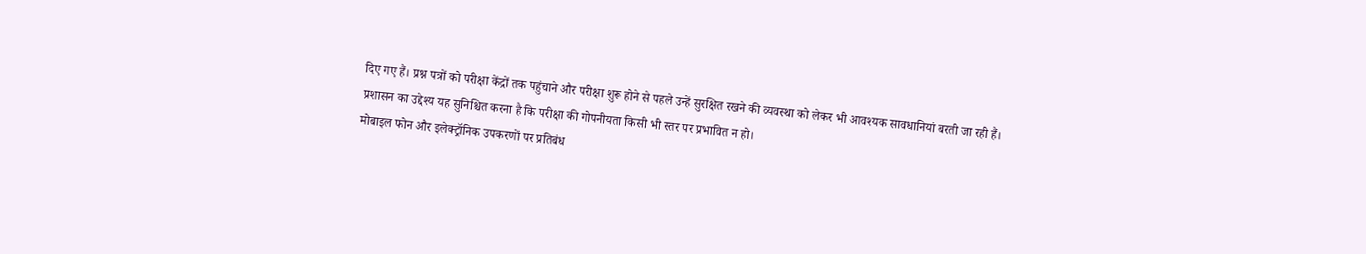दिए गए हैं। प्रश्न पत्रों को परीक्षा केंद्रों तक पहुंचाने और परीक्षा शुरू होने से पहले उन्हें सुरक्षित रखने की व्यवस्था को लेकर भी आवश्यक सावधानियां बरती जा रही हैं।
प्रशासन का उद्देश्य यह सुनिश्चित करना है कि परीक्षा की गोपनीयता किसी भी स्तर पर प्रभावित न हो।
मोबाइल फोन और इलेक्ट्रॉनिक उपकरणों पर प्रतिबंध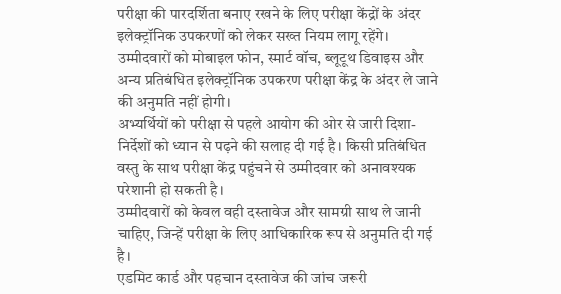परीक्षा की पारदर्शिता बनाए रखने के लिए परीक्षा केंद्रों के अंदर इलेक्ट्रॉनिक उपकरणों को लेकर सख्त नियम लागू रहेंगे। उम्मीदवारों को मोबाइल फोन, स्मार्ट वॉच, ब्लूटूथ डिवाइस और अन्य प्रतिबंधित इलेक्ट्रॉनिक उपकरण परीक्षा केंद्र के अंदर ले जाने की अनुमति नहीं होगी।
अभ्यर्थियों को परीक्षा से पहले आयोग की ओर से जारी दिशा-निर्देशों को ध्यान से पढ़ने की सलाह दी गई है। किसी प्रतिबंधित वस्तु के साथ परीक्षा केंद्र पहुंचने से उम्मीदवार को अनावश्यक परेशानी हो सकती है।
उम्मीदवारों को केवल वही दस्तावेज और सामग्री साथ ले जानी चाहिए, जिन्हें परीक्षा के लिए आधिकारिक रूप से अनुमति दी गई है।
एडमिट कार्ड और पहचान दस्तावेज की जांच जरूरी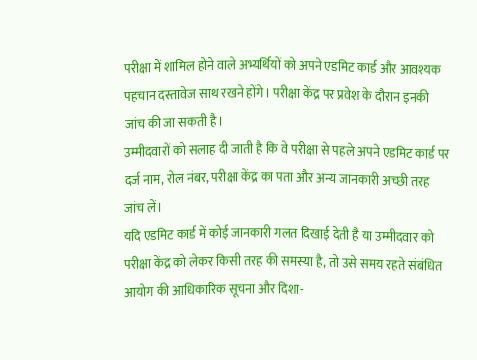परीक्षा में शामिल होने वाले अभ्यर्थियों को अपने एडमिट कार्ड और आवश्यक पहचान दस्तावेज साथ रखने होंगे। परीक्षा केंद्र पर प्रवेश के दौरान इनकी जांच की जा सकती है।
उम्मीदवारों को सलाह दी जाती है कि वे परीक्षा से पहले अपने एडमिट कार्ड पर दर्ज नाम, रोल नंबर, परीक्षा केंद्र का पता और अन्य जानकारी अच्छी तरह जांच लें।
यदि एडमिट कार्ड में कोई जानकारी गलत दिखाई देती है या उम्मीदवार को परीक्षा केंद्र को लेकर किसी तरह की समस्या है, तो उसे समय रहते संबंधित आयोग की आधिकारिक सूचना और दिशा-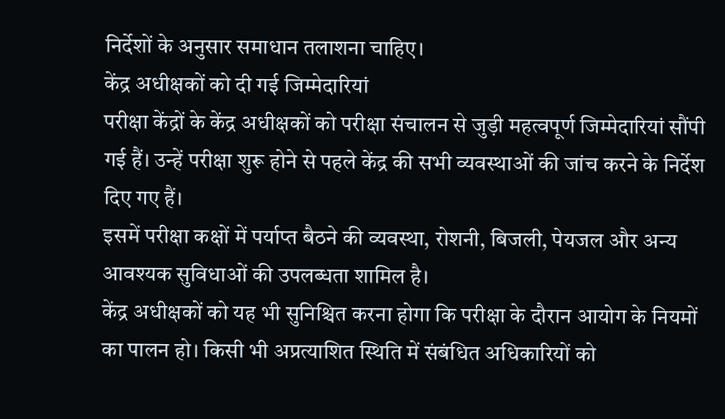निर्देशों के अनुसार समाधान तलाशना चाहिए।
केंद्र अधीक्षकों को दी गई जिम्मेदारियां
परीक्षा केंद्रों के केंद्र अधीक्षकों को परीक्षा संचालन से जुड़ी महत्वपूर्ण जिम्मेदारियां सौंपी गई हैं। उन्हें परीक्षा शुरू होने से पहले केंद्र की सभी व्यवस्थाओं की जांच करने के निर्देश दिए गए हैं।
इसमें परीक्षा कक्षों में पर्याप्त बैठने की व्यवस्था, रोशनी, बिजली, पेयजल और अन्य आवश्यक सुविधाओं की उपलब्धता शामिल है।
केंद्र अधीक्षकों को यह भी सुनिश्चित करना होगा कि परीक्षा के दौरान आयोग के नियमों का पालन हो। किसी भी अप्रत्याशित स्थिति में संबंधित अधिकारियों को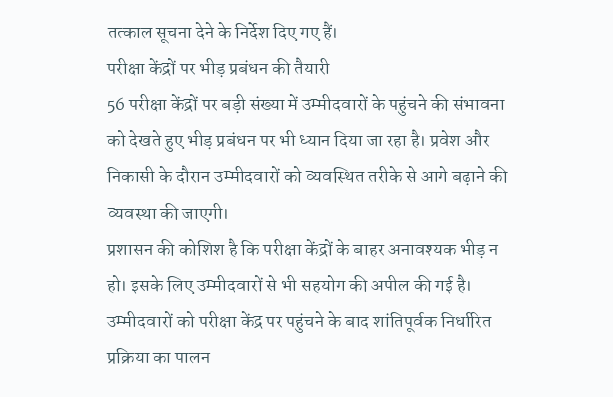तत्काल सूचना देने के निर्देश दिए गए हैं।
परीक्षा केंद्रों पर भीड़ प्रबंधन की तैयारी
56 परीक्षा केंद्रों पर बड़ी संख्या में उम्मीदवारों के पहुंचने की संभावना को देखते हुए भीड़ प्रबंधन पर भी ध्यान दिया जा रहा है। प्रवेश और निकासी के दौरान उम्मीदवारों को व्यवस्थित तरीके से आगे बढ़ाने की व्यवस्था की जाएगी।
प्रशासन की कोशिश है कि परीक्षा केंद्रों के बाहर अनावश्यक भीड़ न हो। इसके लिए उम्मीदवारों से भी सहयोग की अपील की गई है।
उम्मीदवारों को परीक्षा केंद्र पर पहुंचने के बाद शांतिपूर्वक निर्धारित प्रक्रिया का पालन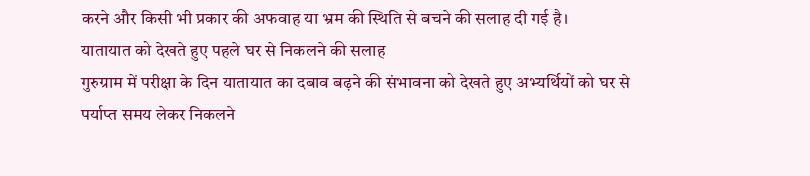करने और किसी भी प्रकार की अफवाह या भ्रम की स्थिति से बचने की सलाह दी गई है।
यातायात को देखते हुए पहले घर से निकलने की सलाह
गुरुग्राम में परीक्षा के दिन यातायात का दबाव बढ़ने की संभावना को देखते हुए अभ्यर्थियों को घर से पर्याप्त समय लेकर निकलने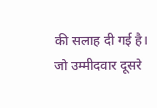की सलाह दी गई है।
जो उम्मीदवार दूसरे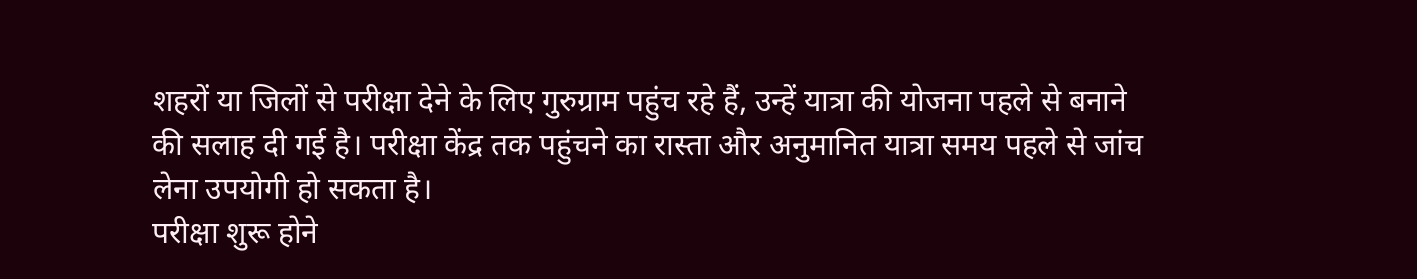शहरों या जिलों से परीक्षा देने के लिए गुरुग्राम पहुंच रहे हैं, उन्हें यात्रा की योजना पहले से बनाने की सलाह दी गई है। परीक्षा केंद्र तक पहुंचने का रास्ता और अनुमानित यात्रा समय पहले से जांच लेना उपयोगी हो सकता है।
परीक्षा शुरू होने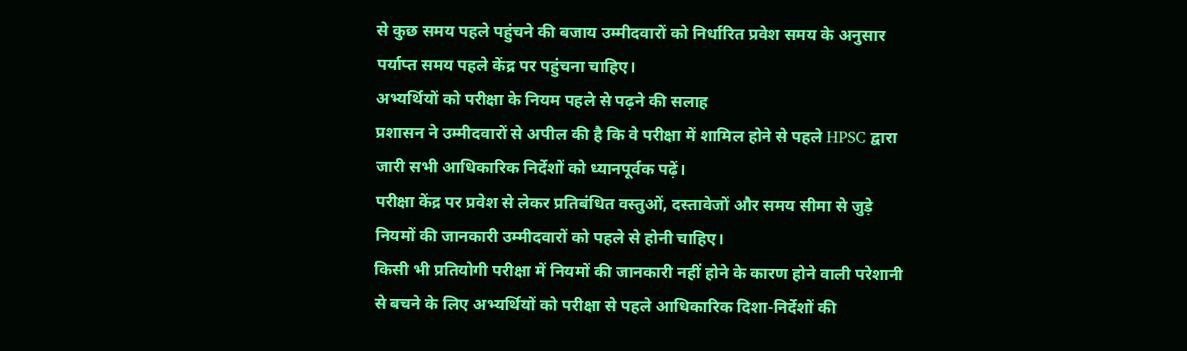से कुछ समय पहले पहुंचने की बजाय उम्मीदवारों को निर्धारित प्रवेश समय के अनुसार पर्याप्त समय पहले केंद्र पर पहुंचना चाहिए।
अभ्यर्थियों को परीक्षा के नियम पहले से पढ़ने की सलाह
प्रशासन ने उम्मीदवारों से अपील की है कि वे परीक्षा में शामिल होने से पहले HPSC द्वारा जारी सभी आधिकारिक निर्देशों को ध्यानपूर्वक पढ़ें।
परीक्षा केंद्र पर प्रवेश से लेकर प्रतिबंधित वस्तुओं, दस्तावेजों और समय सीमा से जुड़े नियमों की जानकारी उम्मीदवारों को पहले से होनी चाहिए।
किसी भी प्रतियोगी परीक्षा में नियमों की जानकारी नहीं होने के कारण होने वाली परेशानी से बचने के लिए अभ्यर्थियों को परीक्षा से पहले आधिकारिक दिशा-निर्देशों की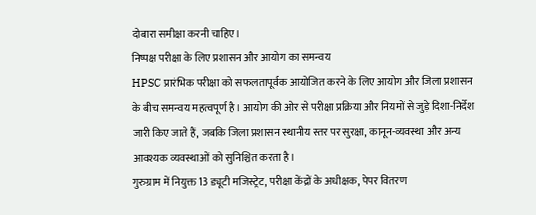दोबारा समीक्षा करनी चाहिए।
निष्पक्ष परीक्षा के लिए प्रशासन और आयोग का समन्वय
HPSC प्रारंभिक परीक्षा को सफलतापूर्वक आयोजित करने के लिए आयोग और जिला प्रशासन के बीच समन्वय महत्वपूर्ण है। आयोग की ओर से परीक्षा प्रक्रिया और नियमों से जुड़े दिशा-निर्देश जारी किए जाते हैं, जबकि जिला प्रशासन स्थानीय स्तर पर सुरक्षा, कानून-व्यवस्था और अन्य आवश्यक व्यवस्थाओं को सुनिश्चित करता है।
गुरुग्राम में नियुक्त 13 ड्यूटी मजिस्ट्रेट, परीक्षा केंद्रों के अधीक्षक, पेपर वितरण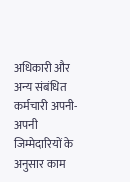अधिकारी और अन्य संबंधित कर्मचारी अपनी-अपनी जिम्मेदारियों के अनुसार काम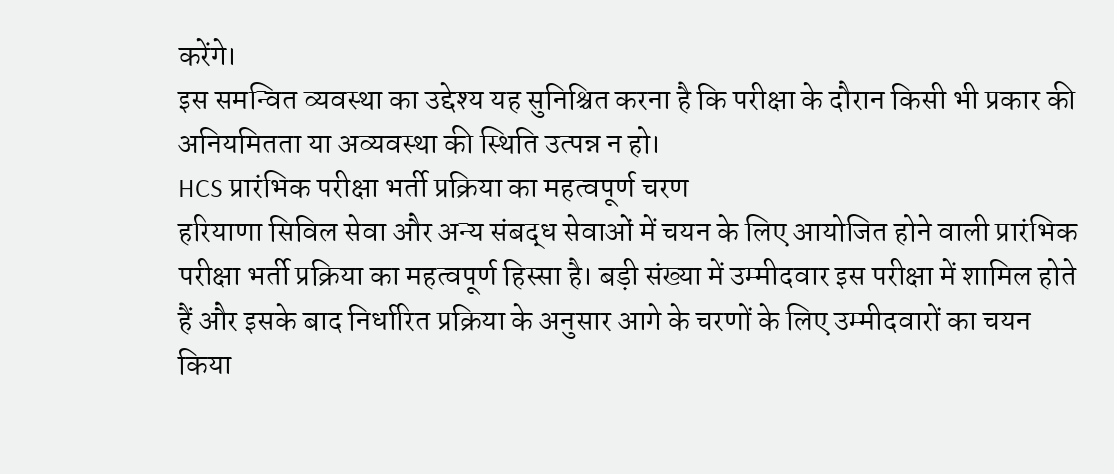करेंगे।
इस समन्वित व्यवस्था का उद्देश्य यह सुनिश्चित करना है कि परीक्षा के दौरान किसी भी प्रकार की अनियमितता या अव्यवस्था की स्थिति उत्पन्न न हो।
HCS प्रारंभिक परीक्षा भर्ती प्रक्रिया का महत्वपूर्ण चरण
हरियाणा सिविल सेवा और अन्य संबद्ध सेवाओं में चयन के लिए आयोजित होने वाली प्रारंभिक परीक्षा भर्ती प्रक्रिया का महत्वपूर्ण हिस्सा है। बड़ी संख्या में उम्मीदवार इस परीक्षा में शामिल होते हैं और इसके बाद निर्धारित प्रक्रिया के अनुसार आगे के चरणों के लिए उम्मीदवारों का चयन किया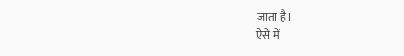जाता है।
ऐसे में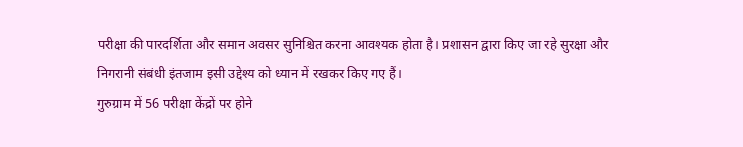परीक्षा की पारदर्शिता और समान अवसर सुनिश्चित करना आवश्यक होता है। प्रशासन द्वारा किए जा रहे सुरक्षा और निगरानी संबंधी इंतजाम इसी उद्देश्य को ध्यान में रखकर किए गए हैं।
गुरुग्राम में 56 परीक्षा केंद्रों पर होने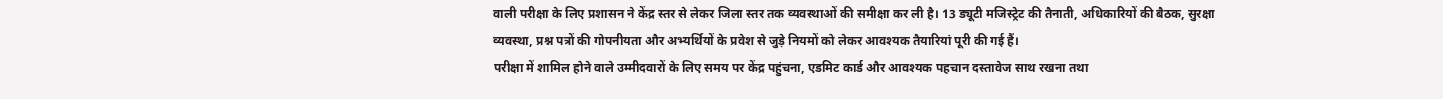वाली परीक्षा के लिए प्रशासन ने केंद्र स्तर से लेकर जिला स्तर तक व्यवस्थाओं की समीक्षा कर ली है। 13 ड्यूटी मजिस्ट्रेट की तैनाती, अधिकारियों की बैठक, सुरक्षा व्यवस्था, प्रश्न पत्रों की गोपनीयता और अभ्यर्थियों के प्रवेश से जुड़े नियमों को लेकर आवश्यक तैयारियां पूरी की गई हैं।
परीक्षा में शामिल होने वाले उम्मीदवारों के लिए समय पर केंद्र पहुंचना, एडमिट कार्ड और आवश्यक पहचान दस्तावेज साथ रखना तथा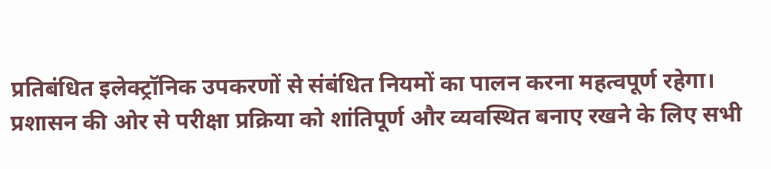प्रतिबंधित इलेक्ट्रॉनिक उपकरणों से संबंधित नियमों का पालन करना महत्वपूर्ण रहेगा। प्रशासन की ओर से परीक्षा प्रक्रिया को शांतिपूर्ण और व्यवस्थित बनाए रखने के लिए सभी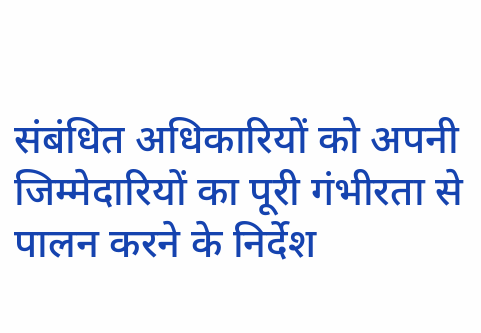संबंधित अधिकारियों को अपनी जिम्मेदारियों का पूरी गंभीरता से पालन करने के निर्देश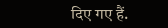दिए गए हैं.